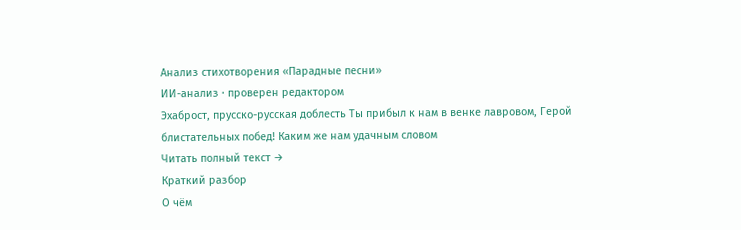Анализ стихотворения «Парадные песни»
ИИ-анализ · проверен редактором
Эхаброст, прусско-русская доблесть Ты прибыл к нам в венке лавровом, Герой блистательных побед! Каким же нам удачным словом
Читать полный текст →
Краткий разбор
О чём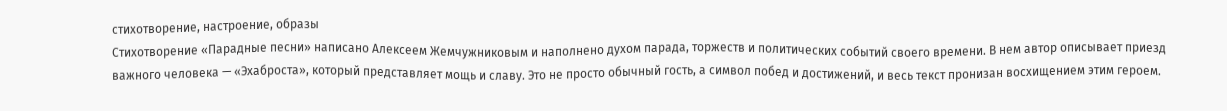стихотворение, настроение, образы
Стихотворение «Парадные песни» написано Алексеем Жемчужниковым и наполнено духом парада, торжеств и политических событий своего времени. В нем автор описывает приезд важного человека — «Эхаброста», который представляет мощь и славу. Это не просто обычный гость, а символ побед и достижений, и весь текст пронизан восхищением этим героем.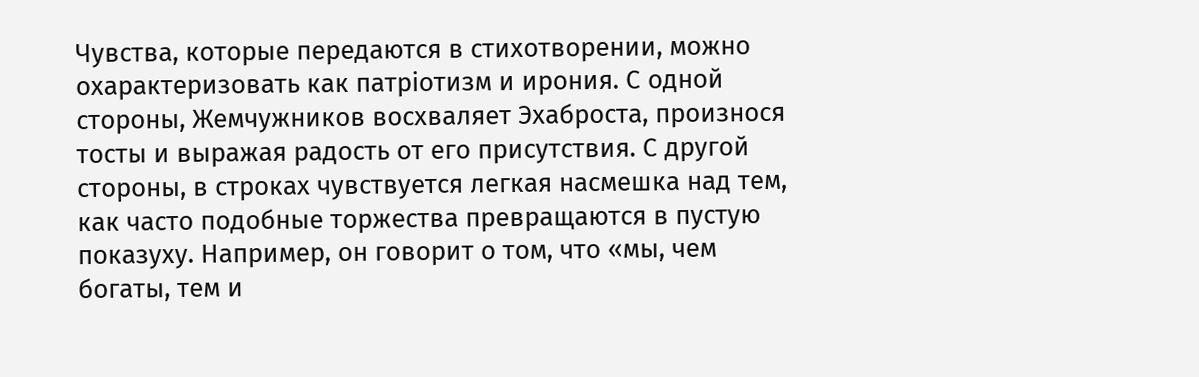Чувства, которые передаются в стихотворении, можно охарактеризовать как патріотизм и ирония. С одной стороны, Жемчужников восхваляет Эхаброста, произнося тосты и выражая радость от его присутствия. С другой стороны, в строках чувствуется легкая насмешка над тем, как часто подобные торжества превращаются в пустую показуху. Например, он говорит о том, что «мы, чем богаты, тем и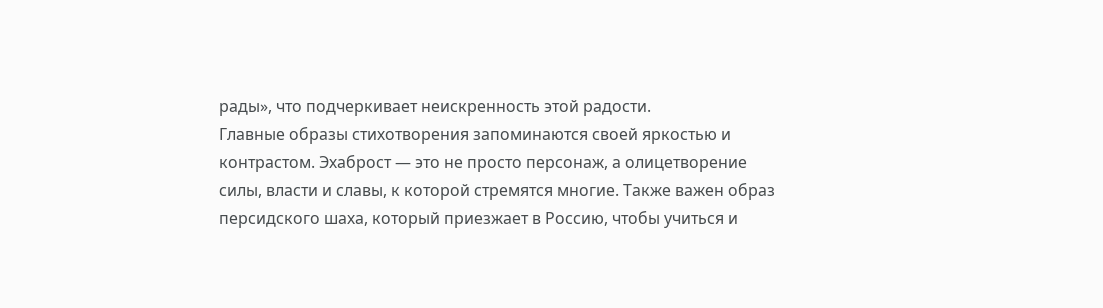рады», что подчеркивает неискренность этой радости.
Главные образы стихотворения запоминаются своей яркостью и контрастом. Эхаброст — это не просто персонаж, а олицетворение силы, власти и славы, к которой стремятся многие. Также важен образ персидского шаха, который приезжает в Россию, чтобы учиться и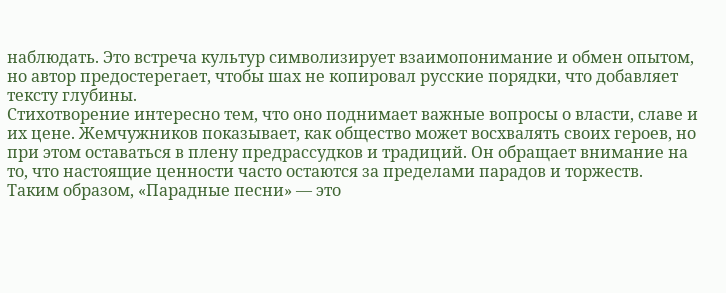наблюдать. Это встреча культур символизирует взаимопонимание и обмен опытом, но автор предостерегает, чтобы шах не копировал русские порядки, что добавляет тексту глубины.
Стихотворение интересно тем, что оно поднимает важные вопросы о власти, славе и их цене. Жемчужников показывает, как общество может восхвалять своих героев, но при этом оставаться в плену предрассудков и традиций. Он обращает внимание на то, что настоящие ценности часто остаются за пределами парадов и торжеств.
Таким образом, «Парадные песни» — это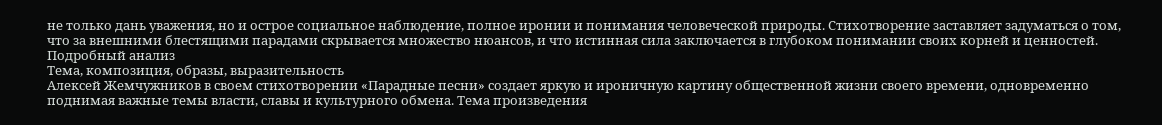не только дань уважения, но и острое социальное наблюдение, полное иронии и понимания человеческой природы. Стихотворение заставляет задуматься о том, что за внешними блестящими парадами скрывается множество нюансов, и что истинная сила заключается в глубоком понимании своих корней и ценностей.
Подробный анализ
Тема, композиция, образы, выразительность
Алексей Жемчужников в своем стихотворении «Парадные песни» создает яркую и ироничную картину общественной жизни своего времени, одновременно поднимая важные темы власти, славы и культурного обмена. Тема произведения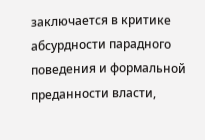заключается в критике абсурдности парадного поведения и формальной преданности власти,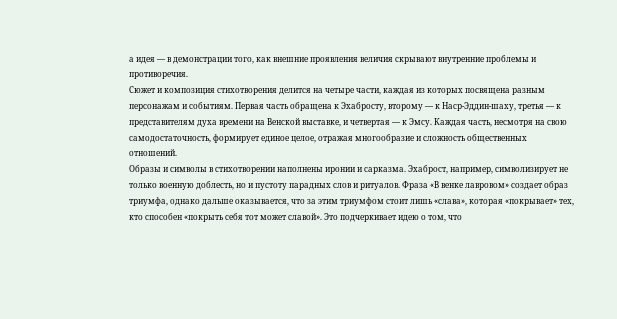а идея — в демонстрации того, как внешние проявления величия скрывают внутренние проблемы и противоречия.
Сюжет и композиция стихотворения делится на четыре части, каждая из которых посвящена разным персонажам и событиям. Первая часть обращена к Эхабросту, второму — к Наср-Эддин-шаху, третья — к представителям духа времени на Венской выставке, и четвертая — к Эмсу. Каждая часть, несмотря на свою самодостаточность, формирует единое целое, отражая многообразие и сложность общественных отношений.
Образы и символы в стихотворении наполнены иронии и сарказма. Эхаброст, например, символизирует не только военную доблесть, но и пустоту парадных слов и ритуалов. Фраза «В венке лавровом» создает образ триумфа, однако дальше оказывается, что за этим триумфом стоит лишь «слава», которая «покрывает» тех, кто способен «покрыть себя тот может славой». Это подчеркивает идею о том, что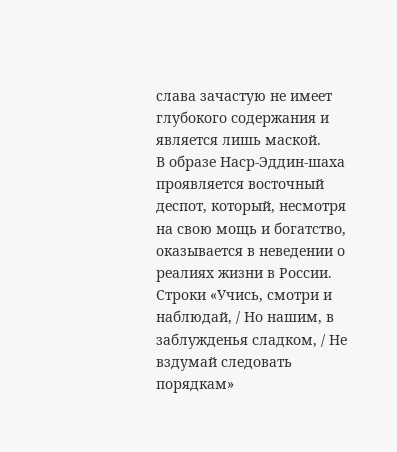слава зачастую не имеет глубокого содержания и является лишь маской.
В образе Наср-Эддин-шаха проявляется восточный деспот, который, несмотря на свою мощь и богатство, оказывается в неведении о реалиях жизни в России. Строки «Учись, смотри и наблюдай, / Но нашим, в заблужденья сладком, / Не вздумай следовать порядкам»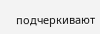подчеркивают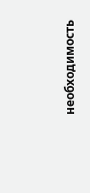необходимость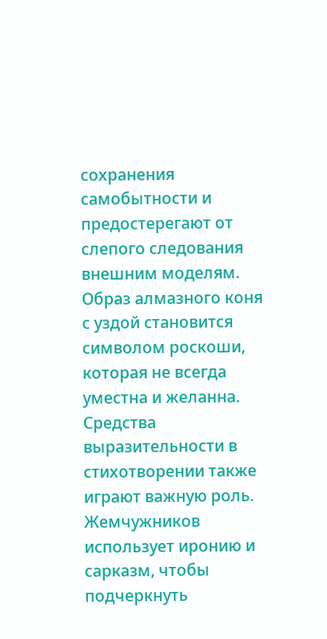сохранения самобытности и предостерегают от слепого следования внешним моделям. Образ алмазного коня с уздой становится символом роскоши, которая не всегда уместна и желанна.
Средства выразительности в стихотворении также играют важную роль. Жемчужников использует иронию и сарказм, чтобы подчеркнуть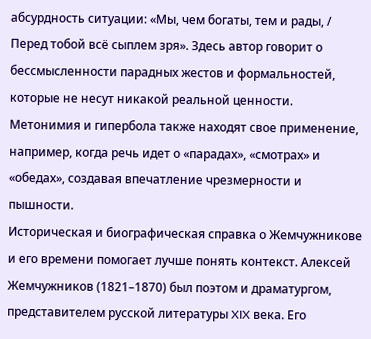абсурдность ситуации: «Мы, чем богаты, тем и рады, / Перед тобой всё сыплем зря». Здесь автор говорит о бессмысленности парадных жестов и формальностей, которые не несут никакой реальной ценности. Метонимия и гипербола также находят свое применение, например, когда речь идет о «парадах», «смотрах» и «обедах», создавая впечатление чрезмерности и пышности.
Историческая и биографическая справка о Жемчужникове и его времени помогает лучше понять контекст. Алексей Жемчужников (1821–1870) был поэтом и драматургом, представителем русской литературы XIX века. Его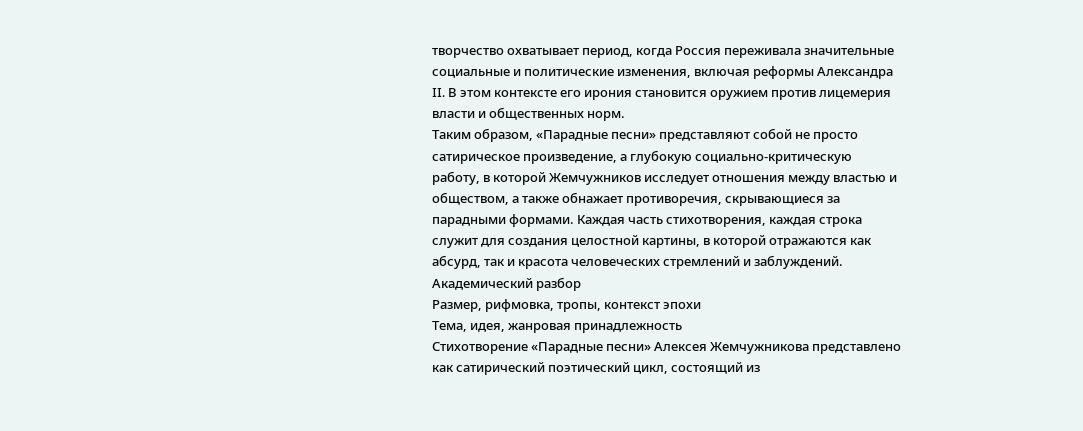творчество охватывает период, когда Россия переживала значительные социальные и политические изменения, включая реформы Александра II. В этом контексте его ирония становится оружием против лицемерия власти и общественных норм.
Таким образом, «Парадные песни» представляют собой не просто сатирическое произведение, а глубокую социально-критическую работу, в которой Жемчужников исследует отношения между властью и обществом, а также обнажает противоречия, скрывающиеся за парадными формами. Каждая часть стихотворения, каждая строка служит для создания целостной картины, в которой отражаются как абсурд, так и красота человеческих стремлений и заблуждений.
Академический разбор
Размер, рифмовка, тропы, контекст эпохи
Тема, идея, жанровая принадлежность
Стихотворение «Парадные песни» Алексея Жемчужникова представлено как сатирический поэтический цикл, состоящий из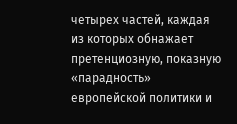четырех частей, каждая из которых обнажает претенциозную, показную «парадность» европейской политики и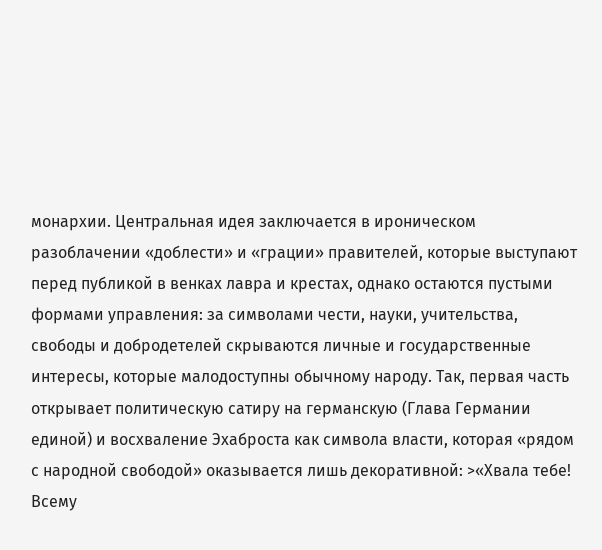монархии. Центральная идея заключается в ироническом разоблачении «доблести» и «грации» правителей, которые выступают перед публикой в венках лавра и крестах, однако остаются пустыми формами управления: за символами чести, науки, учительства, свободы и добродетелей скрываются личные и государственные интересы, которые малодоступны обычному народу. Так, первая часть открывает политическую сатиру на германскую (Глава Германии единой) и восхваление Эхаброста как символа власти, которая «рядом с народной свободой» оказывается лишь декоративной: >«Хвала тебе! Всему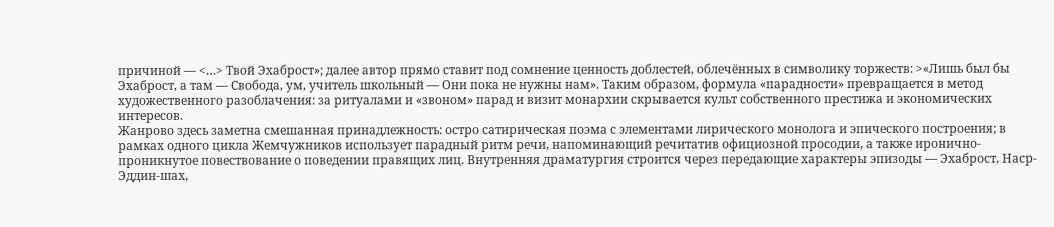причиной — <…> Твой Эхаброст»; далее автор прямо ставит под сомнение ценность доблестей, облечённых в символику торжеств: >«Лишь был бы Эхаброст, а там — Свобода, ум, учитель школьный — Они пока не нужны нам». Таким образом, формула «парадности» превращается в метод художественного разоблачения: за ритуалами и «звоном» парад и визит монархии скрывается культ собственного престижа и экономических интересов.
Жанрово здесь заметна смешанная принадлежность: остро сатирическая поэма с элементами лирического монолога и эпического построения; в рамках одного цикла Жемчужников использует парадный ритм речи, напоминающий речитатив официозной просодии, а также иронично-проникнутое повествование о поведении правящих лиц. Внутренняя драматургия строится через передающие характеры эпизоды — Эхаброст, Наср-Эддин-шах,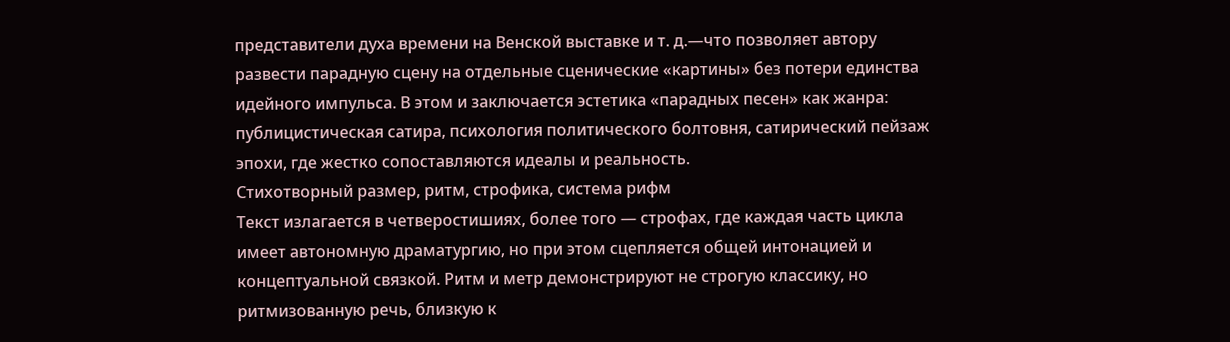представители духа времени на Венской выставке и т. д.—что позволяет автору развести парадную сцену на отдельные сценические «картины» без потери единства идейного импульса. В этом и заключается эстетика «парадных песен» как жанра: публицистическая сатира, психология политического болтовня, сатирический пейзаж эпохи, где жестко сопоставляются идеалы и реальность.
Стихотворный размер, ритм, строфика, система рифм
Текст излагается в четверостишиях, более того — строфах, где каждая часть цикла имеет автономную драматургию, но при этом сцепляется общей интонацией и концептуальной связкой. Ритм и метр демонстрируют не строгую классику, но ритмизованную речь, близкую к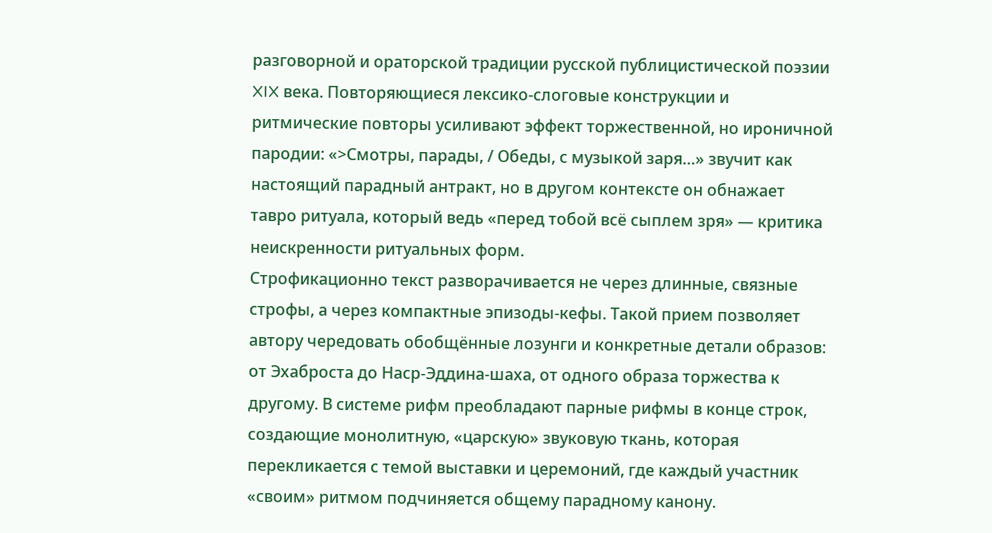разговорной и ораторской традиции русской публицистической поэзии XIX века. Повторяющиеся лексико-слоговые конструкции и ритмические повторы усиливают эффект торжественной, но ироничной пародии: «>Смотры, парады, / Обеды, с музыкой заря…» звучит как настоящий парадный антракт, но в другом контексте он обнажает тавро ритуала, который ведь «перед тобой всё сыплем зря» — критика неискренности ритуальных форм.
Строфикационно текст разворачивается не через длинные, связные строфы, а через компактные эпизоды-кефы. Такой прием позволяет автору чередовать обобщённые лозунги и конкретные детали образов: от Эхаброста до Наср-Эддина-шаха, от одного образа торжества к другому. В системе рифм преобладают парные рифмы в конце строк, создающие монолитную, «царскую» звуковую ткань, которая перекликается с темой выставки и церемоний, где каждый участник «своим» ритмом подчиняется общему парадному канону.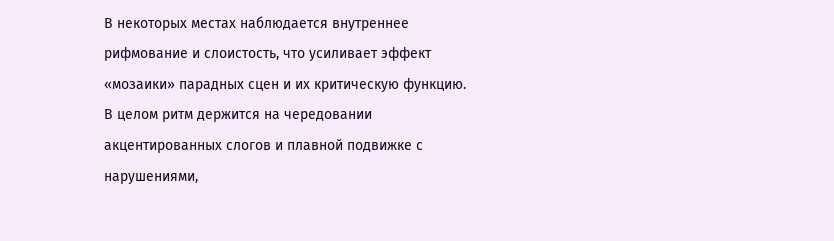В некоторых местах наблюдается внутреннее рифмование и слоистость, что усиливает эффект «мозаики» парадных сцен и их критическую функцию. В целом ритм держится на чередовании акцентированных слогов и плавной подвижке с нарушениями,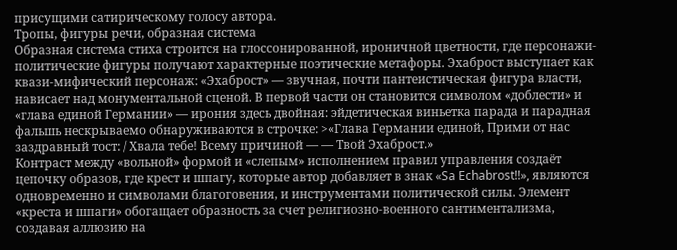присущими сатирическому голосу автора.
Тропы, фигуры речи, образная система
Образная система стиха строится на глоссонированной, ироничной цветности, где персонажи-политические фигуры получают характерные поэтические метафоры. Эхаброст выступает как квази-мифический персонаж: «Эхаброст» — звучная, почти пантеистическая фигура власти, нависает над монументальной сценой. В первой части он становится символом «доблести» и «глава единой Германии» — ирония здесь двойная: эйдетическая виньетка парада и парадная фальшь нескрываемо обнаруживаются в строчке: >«Глава Германии единой, Прими от нас заздравный тост: / Хвала тебе! Всему причиной — — Твой Эхаброст.»
Контраст между «вольной» формой и «слепым» исполнением правил управления создаёт цепочку образов, где крест и шпагу, которые автор добавляет в знак «Sa Echabrost!!», являются одновременно и символами благоговения, и инструментами политической силы. Элемент «креста и шпаги» обогащает образность за счет религиозно-военного сантиментализма, создавая аллюзию на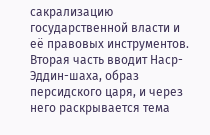сакрализацию государственной власти и её правовых инструментов. Вторая часть вводит Наср-Эддин-шаха, образ персидского царя, и через него раскрывается тема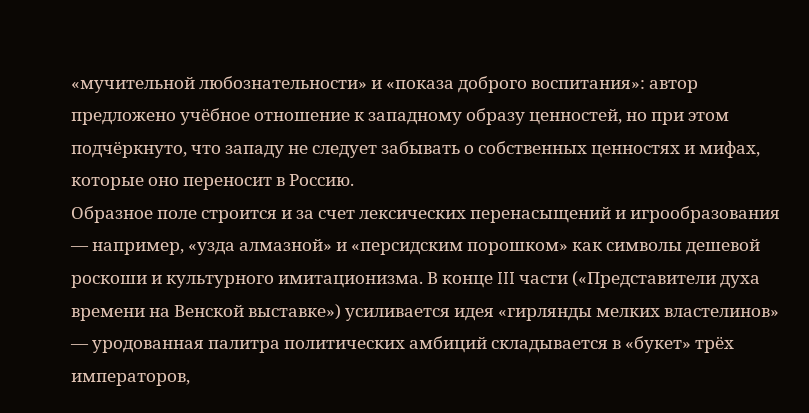«мучительной любознательности» и «показа доброго воспитания»: автор предложено учёбное отношение к западному образу ценностей, но при этом подчёркнуто, что западу не следует забывать о собственных ценностях и мифах, которые оно переносит в Россию.
Образное поле строится и за счет лексических перенасыщений и игрообразования — например, «узда алмазной» и «персидским порошком» как символы дешевой роскоши и культурного имитационизма. В конце III части («Представители духа времени на Венской выставке») усиливается идея «гирлянды мелких властелинов» — уродованная палитра политических амбиций складывается в «букет» трёх императоров,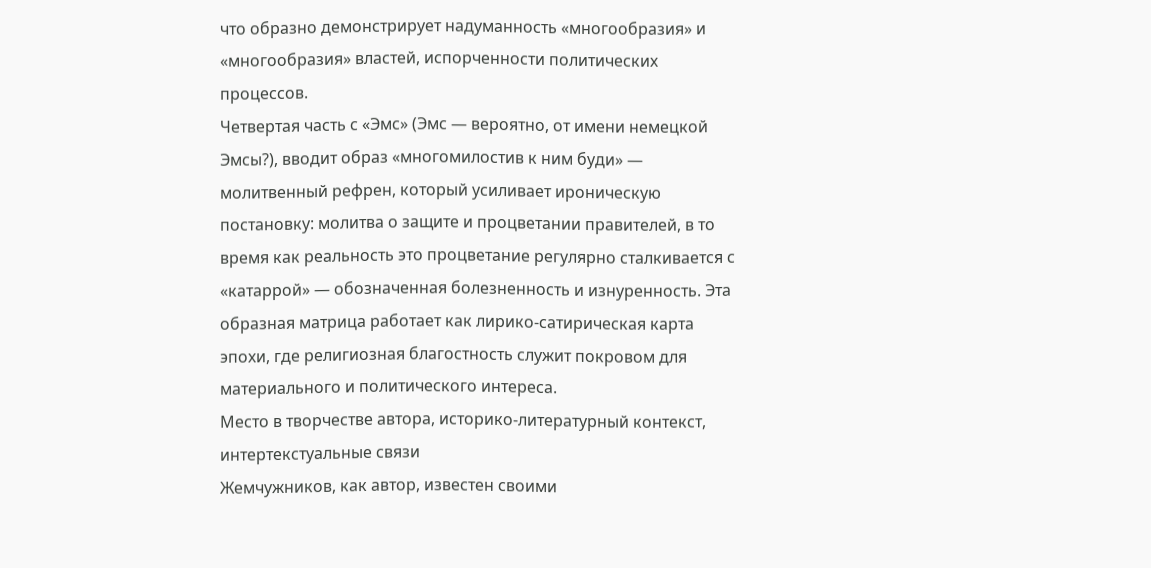что образно демонстрирует надуманность «многообразия» и «многообразия» властей, испорченности политических процессов.
Четвертая часть с «Эмс» (Эмс — вероятно, от имени немецкой Эмсы?), вводит образ «многомилостив к ним буди» — молитвенный рефрен, который усиливает ироническую постановку: молитва о защите и процветании правителей, в то время как реальность это процветание регулярно сталкивается с «катаррой» — обозначенная болезненность и изнуренность. Эта образная матрица работает как лирико-сатирическая карта эпохи, где религиозная благостность служит покровом для материального и политического интереса.
Место в творчестве автора, историко-литературный контекст, интертекстуальные связи
Жемчужников, как автор, известен своими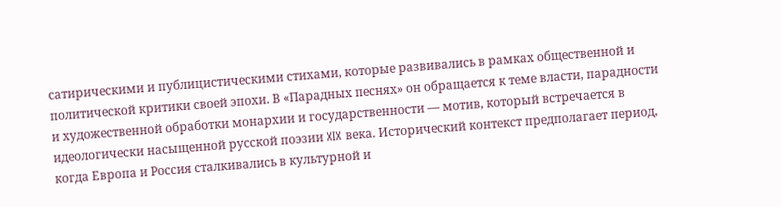сатирическими и публицистическими стихами, которые развивались в рамках общественной и политической критики своей эпохи. В «Парадных песнях» он обращается к теме власти, парадности и художественной обработки монархии и государственности — мотив, который встречается в идеологически насыщенной русской поэзии XIX века. Исторический контекст предполагает период, когда Европа и Россия сталкивались в культурной и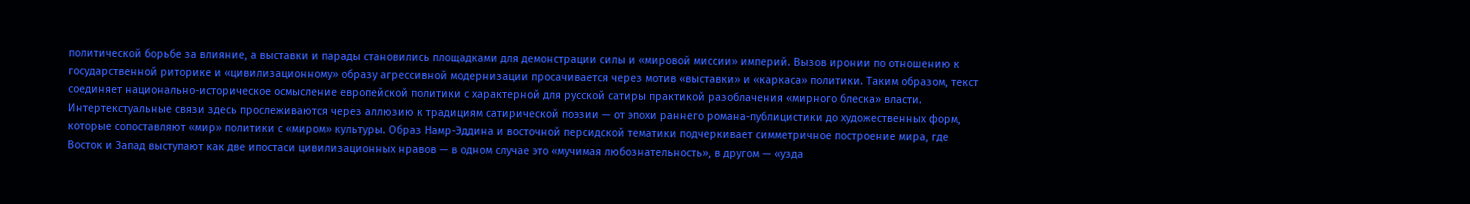политической борьбе за влияние, а выставки и парады становились площадками для демонстрации силы и «мировой миссии» империй. Вызов иронии по отношению к государственной риторике и «цивилизационному» образу агрессивной модернизации просачивается через мотив «выставки» и «каркаса» политики. Таким образом, текст соединяет национально-историческое осмысление европейской политики с характерной для русской сатиры практикой разоблачения «мирного блеска» власти.
Интертекстуальные связи здесь прослеживаются через аллюзию к традициям сатирической поэзии — от эпохи раннего романа-публицистики до художественных форм, которые сопоставляют «мир» политики с «миром» культуры. Образ Намр-Эддина и восточной персидской тематики подчеркивает симметричное построение мира, где Восток и Запад выступают как две ипостаси цивилизационных нравов — в одном случае это «мучимая любознательность», в другом — «узда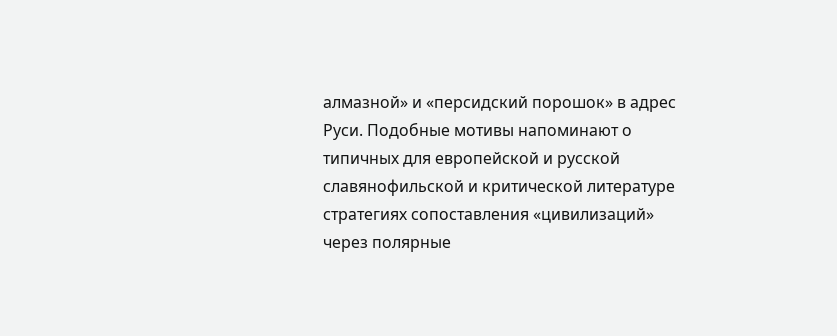алмазной» и «персидский порошок» в адрес Руси. Подобные мотивы напоминают о типичных для европейской и русской славянофильской и критической литературе стратегиях сопоставления «цивилизаций» через полярные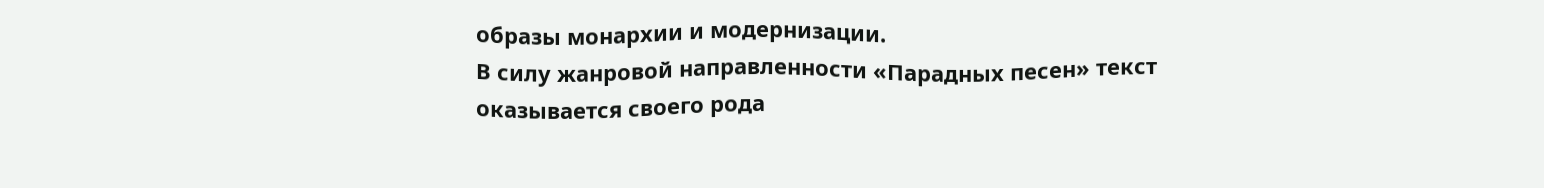образы монархии и модернизации.
В силу жанровой направленности «Парадных песен» текст оказывается своего рода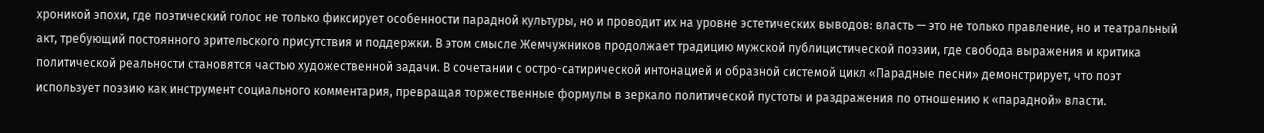хроникой эпохи, где поэтический голос не только фиксирует особенности парадной культуры, но и проводит их на уровне эстетических выводов: власть — это не только правление, но и театральный акт, требующий постоянного зрительского присутствия и поддержки. В этом смысле Жемчужников продолжает традицию мужской публицистической поэзии, где свобода выражения и критика политической реальности становятся частью художественной задачи. В сочетании с остро-сатирической интонацией и образной системой цикл «Парадные песни» демонстрирует, что поэт использует поэзию как инструмент социального комментария, превращая торжественные формулы в зеркало политической пустоты и раздражения по отношению к «парадной» власти.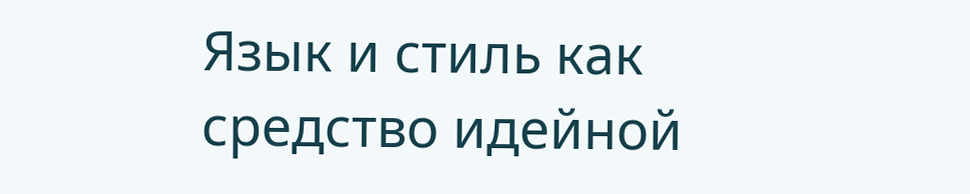Язык и стиль как средство идейной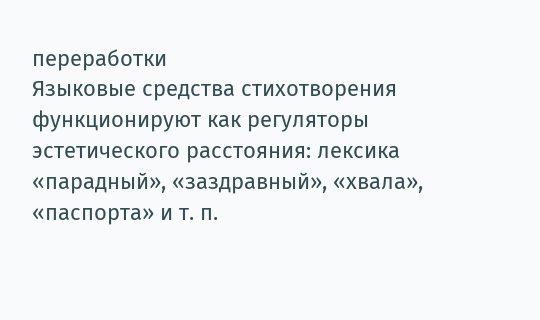переработки
Языковые средства стихотворения функционируют как регуляторы эстетического расстояния: лексика «парадный», «заздравный», «хвала», «паспорта» и т. п.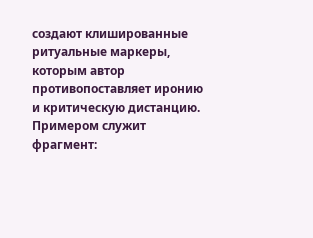создают клишированные ритуальные маркеры, которым автор противопоставляет иронию и критическую дистанцию. Примером служит фрагмент: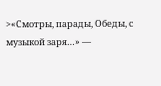>«Смотры, парады, Обеды, с музыкой заря…» —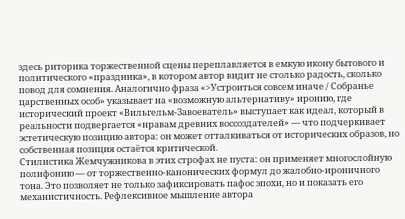здесь риторика торжественной сцены переплавляется в емкую икону бытового и политического «праздника», в котором автор видит не столько радость, сколько повод для сомнения. Аналогично фраза «>Устроиться совсем иначе / Собранье царственных особ» указывает на «возможную альтернативу» иронию, где исторический проект «Вильгельм-Завоеватель» выступает как идеал, который в реальности подвергается «нравам древних воссоздателей» — что подчеркивает эстетическую позицию автора: он может отталкиваться от исторических образов, но собственная позиция остаётся критической.
Стилистика Жемчужникова в этих строфах не пуста: он применяет многослойную полифонию — от торжественно-канонических формул до жалобно-ироничного тона. Это позволяет не только зафиксировать пафос эпохи, но и показать его механистичность. Рефлексивное мышление автора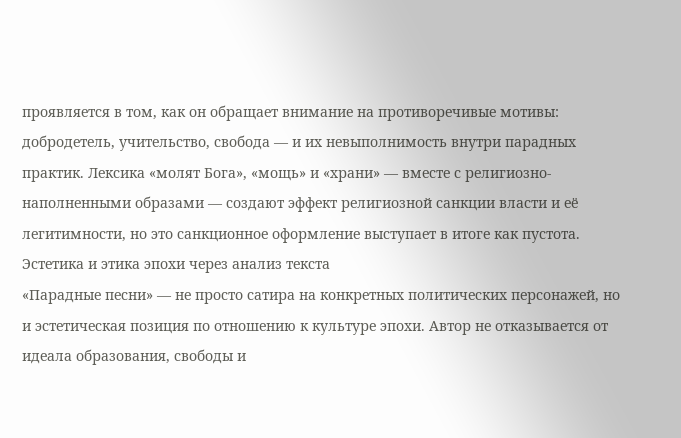проявляется в том, как он обращает внимание на противоречивые мотивы: добродетель, учительство, свобода — и их невыполнимость внутри парадных практик. Лексика «молят Бога», «мощь» и «храни» — вместе с религиозно-наполненными образами — создают эффект религиозной санкции власти и её легитимности, но это санкционное оформление выступает в итоге как пустота.
Эстетика и этика эпохи через анализ текста
«Парадные песни» — не просто сатира на конкретных политических персонажей, но и эстетическая позиция по отношению к культуре эпохи. Автор не отказывается от идеала образования, свободы и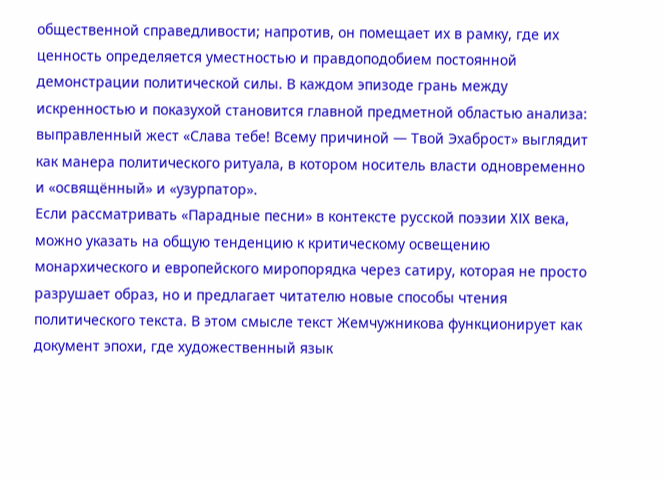общественной справедливости; напротив, он помещает их в рамку, где их ценность определяется уместностью и правдоподобием постоянной демонстрации политической силы. В каждом эпизоде грань между искренностью и показухой становится главной предметной областью анализа: выправленный жест «Слава тебе! Всему причиной — Твой Эхаброст» выглядит как манера политического ритуала, в котором носитель власти одновременно и «освящённый» и «узурпатор».
Если рассматривать «Парадные песни» в контексте русской поэзии XIX века, можно указать на общую тенденцию к критическому освещению монархического и европейского миропорядка через сатиру, которая не просто разрушает образ, но и предлагает читателю новые способы чтения политического текста. В этом смысле текст Жемчужникова функционирует как документ эпохи, где художественный язык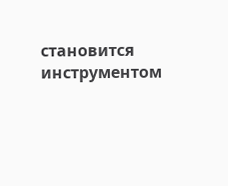становится инструментом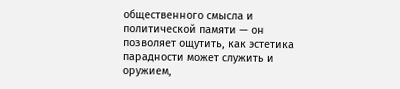общественного смысла и политической памяти — он позволяет ощутить, как эстетика парадности может служить и оружием,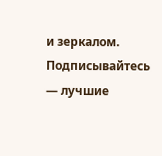и зеркалом.
Подписывайтесь — лучшие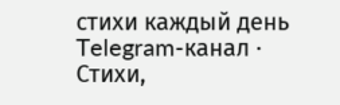стихи каждый день
Telegram-канал · Стихи,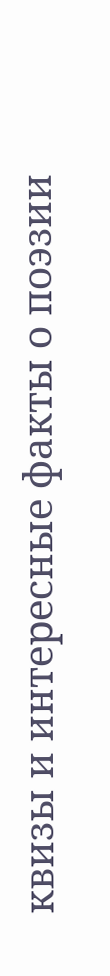квизы и интересные факты о поэзии